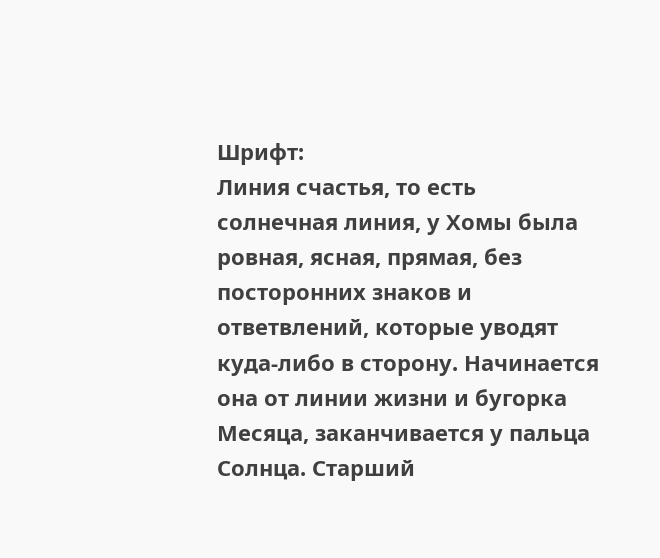Шрифт:
Линия счастья, то есть солнечная линия, у Хомы была ровная, ясная, прямая, без посторонних знаков и ответвлений, которые уводят куда-либо в сторону. Начинается она от линии жизни и бугорка Месяца, заканчивается у пальца Солнца. Старший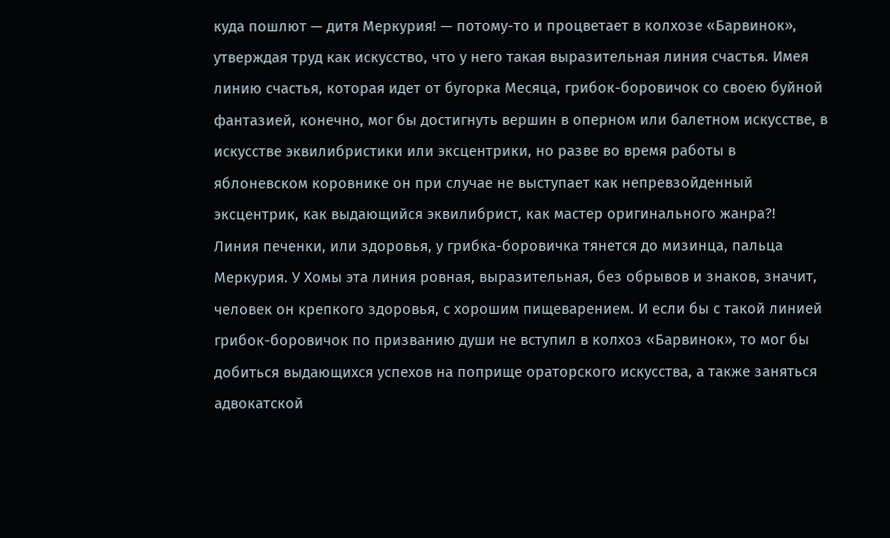куда пошлют — дитя Меркурия! — потому-то и процветает в колхозе «Барвинок», утверждая труд как искусство, что у него такая выразительная линия счастья. Имея линию счастья, которая идет от бугорка Месяца, грибок-боровичок со своею буйной фантазией, конечно, мог бы достигнуть вершин в оперном или балетном искусстве, в искусстве эквилибристики или эксцентрики, но разве во время работы в яблоневском коровнике он при случае не выступает как непревзойденный эксцентрик, как выдающийся эквилибрист, как мастер оригинального жанра?!
Линия печенки, или здоровья, у грибка-боровичка тянется до мизинца, пальца Меркурия. У Хомы эта линия ровная, выразительная, без обрывов и знаков, значит, человек он крепкого здоровья, с хорошим пищеварением. И если бы с такой линией грибок-боровичок по призванию души не вступил в колхоз «Барвинок», то мог бы добиться выдающихся успехов на поприще ораторского искусства, а также заняться адвокатской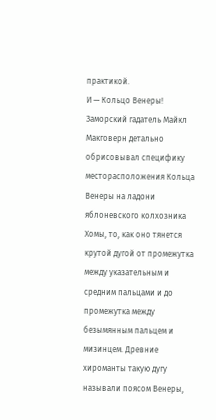практикой.
И — Кольцо Венеры!
Заморский гадатель Майкл Макговерн детально обрисовывал специфику месторасположения Кольца Венеры на ладони яблоневского колхозника Хомы, то, как оно тянется крутой дугой от промежутка между указательным и средним пальцами и до промежутка между безымянным пальцем и мизинцем. Древние хироманты такую дугу называли поясом Венеры,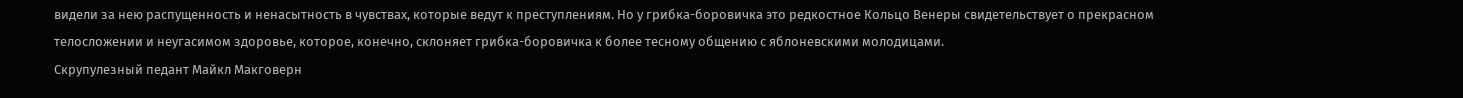видели за нею распущенность и ненасытность в чувствах, которые ведут к преступлениям. Но у грибка-боровичка это редкостное Кольцо Венеры свидетельствует о прекрасном телосложении и неугасимом здоровье, которое, конечно, склоняет грибка-боровичка к более тесному общению с яблоневскими молодицами.
Скрупулезный педант Майкл Макговерн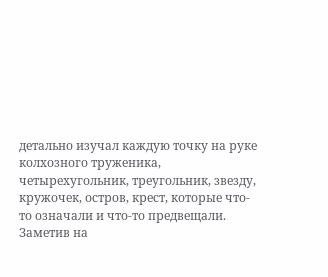детально изучал каждую точку на руке колхозного труженика, четырехугольник, треугольник, звезду, кружочек, остров, крест, которые что-то означали и что-то предвещали. Заметив на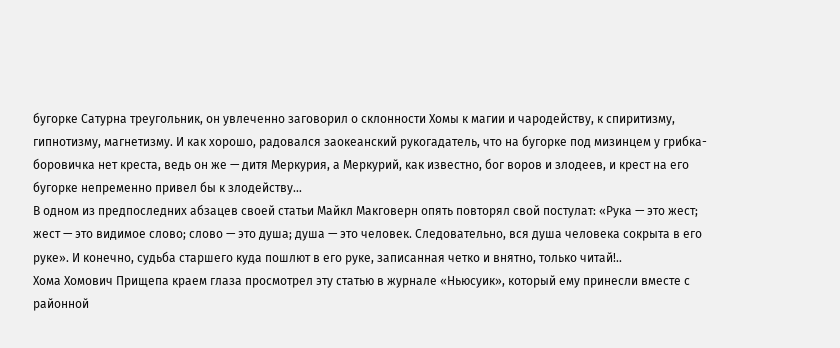бугорке Сатурна треугольник, он увлеченно заговорил о склонности Хомы к магии и чародейству, к спиритизму, гипнотизму, магнетизму. И как хорошо, радовался заокеанский рукогадатель, что на бугорке под мизинцем у грибка-боровичка нет креста, ведь он же — дитя Меркурия, а Меркурий, как известно, бог воров и злодеев, и крест на его бугорке непременно привел бы к злодейству…
В одном из предпоследних абзацев своей статьи Майкл Макговерн опять повторял свой постулат: «Рука — это жест; жест — это видимое слово; слово — это душа; душа — это человек. Следовательно, вся душа человека сокрыта в его руке». И конечно, судьба старшего куда пошлют в его руке, записанная четко и внятно, только читай!..
Хома Хомович Прищепа краем глаза просмотрел эту статью в журнале «Ньюсуик», который ему принесли вместе с районной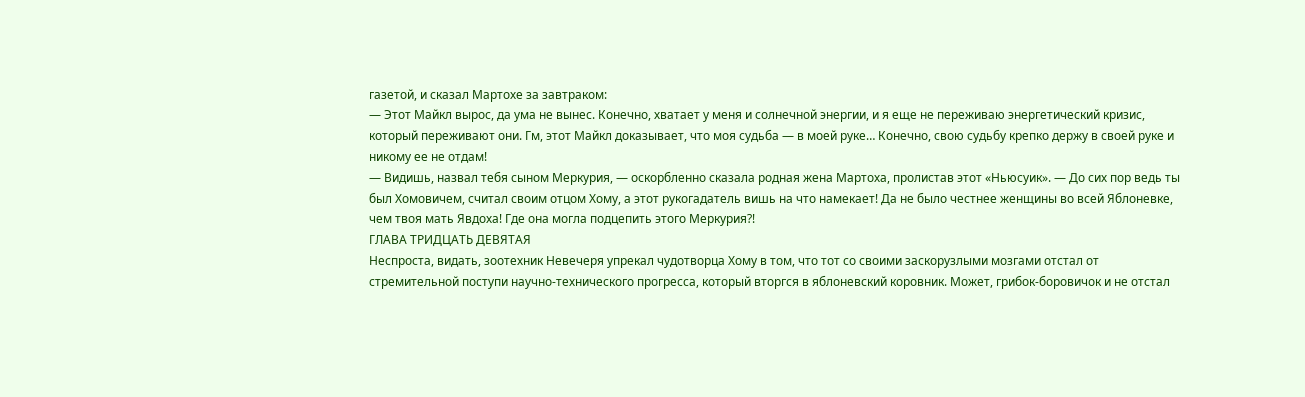газетой, и сказал Мартохе за завтраком:
— Этот Майкл вырос, да ума не вынес. Конечно, хватает у меня и солнечной энергии, и я еще не переживаю энергетический кризис, который переживают они. Гм, этот Майкл доказывает, что моя судьба — в моей руке… Конечно, свою судьбу крепко держу в своей руке и никому ее не отдам!
— Видишь, назвал тебя сыном Меркурия, — оскорбленно сказала родная жена Мартоха, пролистав этот «Ньюсуик». — До сих пор ведь ты был Хомовичем, считал своим отцом Хому, а этот рукогадатель вишь на что намекает! Да не было честнее женщины во всей Яблоневке, чем твоя мать Явдоха! Где она могла подцепить этого Меркурия?!
ГЛАВА ТРИДЦАТЬ ДЕВЯТАЯ
Неспроста, видать, зоотехник Невечеря упрекал чудотворца Хому в том, что тот со своими заскорузлыми мозгами отстал от стремительной поступи научно-технического прогресса, который вторгся в яблоневский коровник. Может, грибок-боровичок и не отстал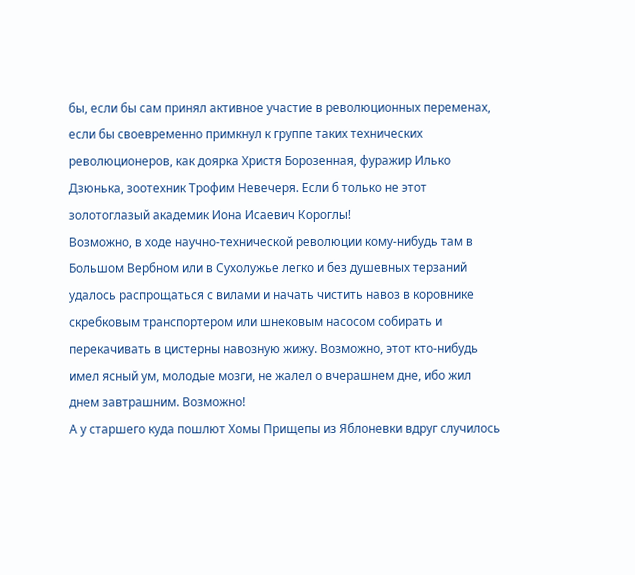бы, если бы сам принял активное участие в революционных переменах, если бы своевременно примкнул к группе таких технических революционеров, как доярка Христя Борозенная, фуражир Илько Дзюнька, зоотехник Трофим Невечеря. Если б только не этот золотоглазый академик Иона Исаевич Короглы!
Возможно, в ходе научно-технической революции кому-нибудь там в Большом Вербном или в Сухолужье легко и без душевных терзаний удалось распрощаться с вилами и начать чистить навоз в коровнике скребковым транспортером или шнековым насосом собирать и перекачивать в цистерны навозную жижу. Возможно, этот кто-нибудь имел ясный ум, молодые мозги, не жалел о вчерашнем дне, ибо жил днем завтрашним. Возможно!
А у старшего куда пошлют Хомы Прищепы из Яблоневки вдруг случилось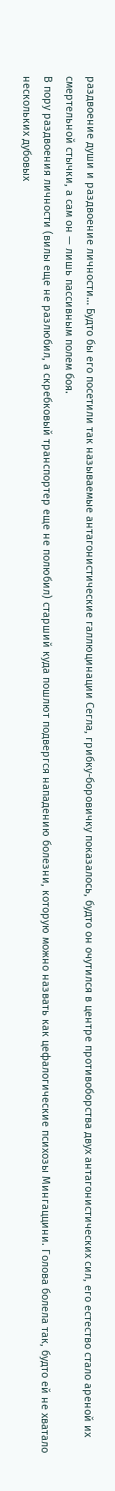раздвоение души и раздвоение личности… Будто бы его посетили так называемые антагонистические галлюцинации Сегла, грибку-боровичку показалось, будто он очутился в центре противоборства двух антагонистических сил, его естество стало ареной их смертельной стычки, а сам он — лишь пассивным полем боя.
В пору раздвоения личности (вилы еще не разлюбил, а скребковый транспортер еще не полюбил) старший куда пошлют подвергся нападению болезни, которую можно назвать как цефалогические психозы Мингаццини. Голова болела так, будто ей не хватало нескольких дубовых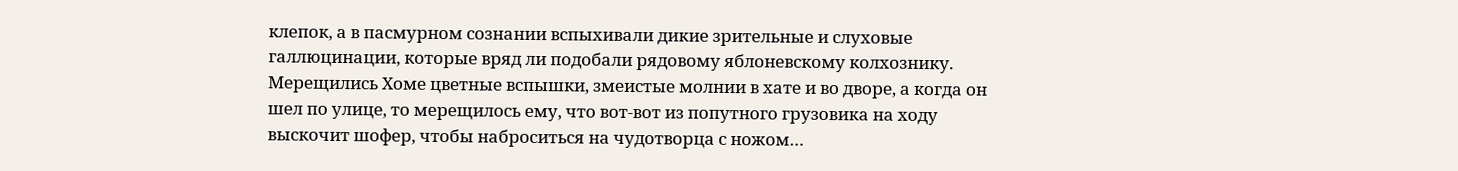клепок, а в пасмурном сознании вспыхивали дикие зрительные и слуховые галлюцинации, которые вряд ли подобали рядовому яблоневскому колхознику. Мерещились Хоме цветные вспышки, змеистые молнии в хате и во дворе, а когда он шел по улице, то мерещилось ему, что вот-вот из попутного грузовика на ходу выскочит шофер, чтобы наброситься на чудотворца с ножом…